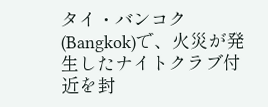タイ・バンコク(Bangkok)で、火災が発生したナイトクラブ付近を封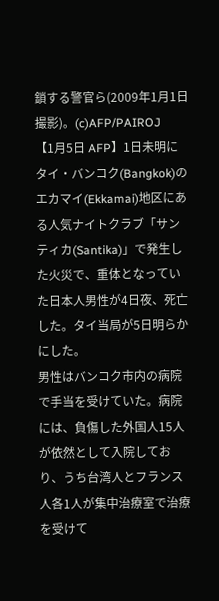鎖する警官ら(2009年1月1日撮影)。(c)AFP/PAIROJ
【1月5日 AFP】1日未明にタイ・バンコク(Bangkok)のエカマイ(Ekkamai)地区にある人気ナイトクラブ「サンティカ(Santika)」で発生した火災で、重体となっていた日本人男性が4日夜、死亡した。タイ当局が5日明らかにした。
男性はバンコク市内の病院で手当を受けていた。病院には、負傷した外国人15人が依然として入院しており、うち台湾人とフランス人各1人が集中治療室で治療を受けて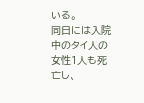いる。
同日には入院中のタイ人の女性1人も死亡し、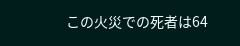この火災での死者は64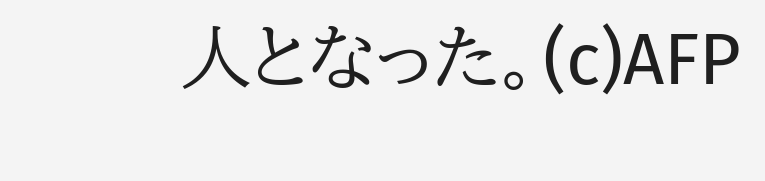人となった。(c)AFP